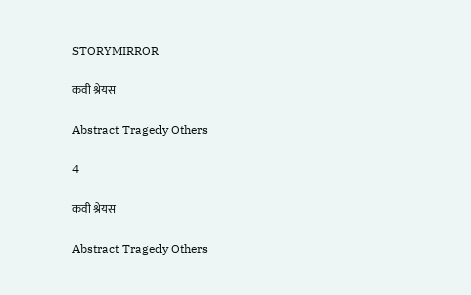STORYMIRROR

कवी श्रेयस

Abstract Tragedy Others

4

कवी श्रेयस

Abstract Tragedy Others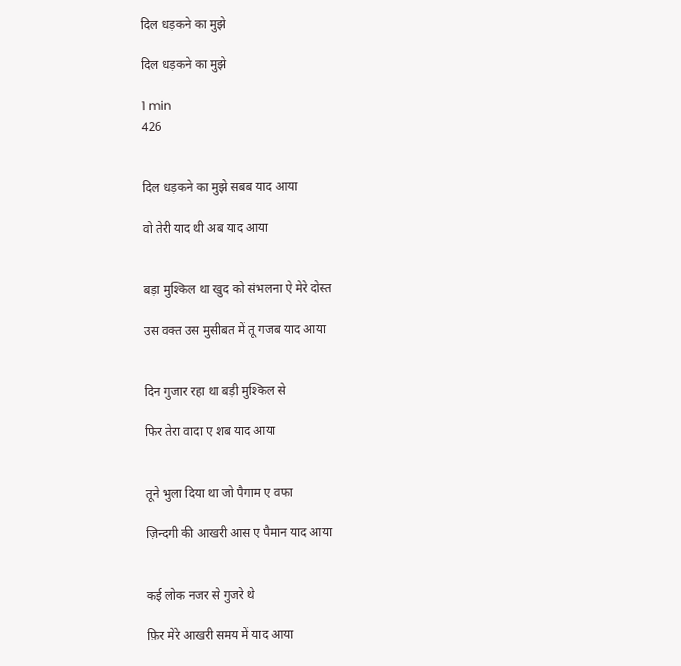दिल धड़कने का मुझे

दिल धड़कने का मुझे

1 min
426


दिल धड़कने का मुझे सबब याद आया

वो तेरी याद थी अब याद आया


बड़ा मुश्किल था खुद को संभलना ऐ मेरे दोस्त

उस वक्त उस मुसीबत में तू गजब याद आया


दिन गुजार रहा था बड़ी मुश्किल से

फिर तेरा वादा ए शब याद आया


तूने भुला दिया था जो पैगाम ए वफा

ज़िन्दगी की आखरी आस ए पैमान याद आया


कई लोक नजर से गुजरे थे

फ़िर मेरे आखरी समय में याद आया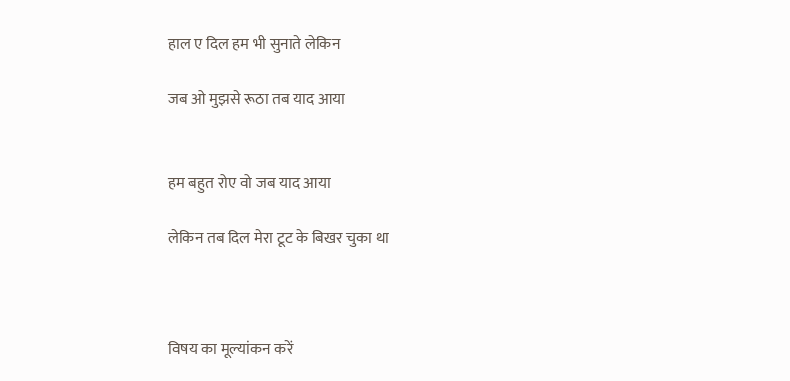हाल ए दिल हम भी सुनाते लेकिन

जब ओ मुझसे रूठा तब याद आया


हम बहुत रोए वो जब याद आया

लेकिन तब दिल मेरा टूट के बिखर चुका था



विषय का मूल्यांकन करें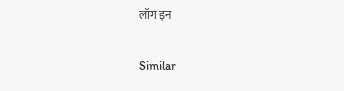लॉग इन

Similar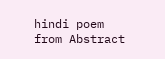hindi poem from Abstract